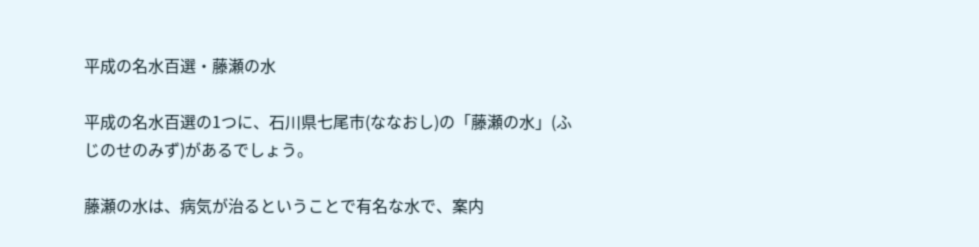平成の名水百選・藤瀬の水

平成の名水百選の1つに、石川県七尾市(ななおし)の「藤瀬の水」(ふじのせのみず)があるでしょう。

藤瀬の水は、病気が治るということで有名な水で、案内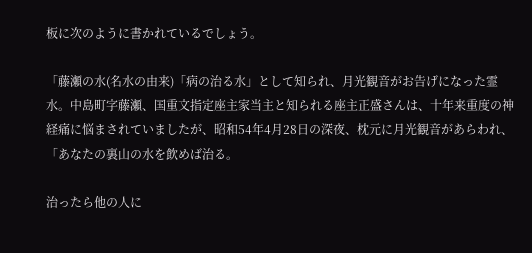板に次のように書かれているでしょう。

「藤瀬の水(名水の由来)「病の治る水」として知られ、月光観音がお告げになった霊水。中島町字藤瀬、国重文指定座主家当主と知られる座主正盛さんは、十年来重度の神経痛に悩まされていましたが、昭和54年4月28日の深夜、枕元に月光観音があらわれ、「あなたの裏山の水を飲めば治る。

治ったら他の人に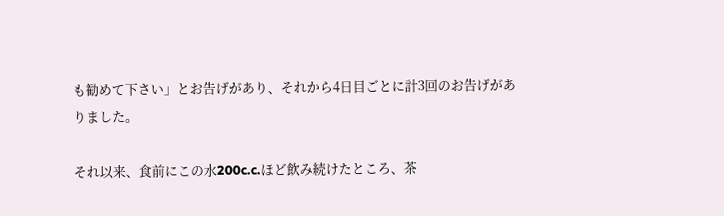も勧めて下さい」とお告げがあり、それから4日目ごとに計3回のお告げがありました。

それ以来、食前にこの水200c.c.ほど飲み続けたところ、茶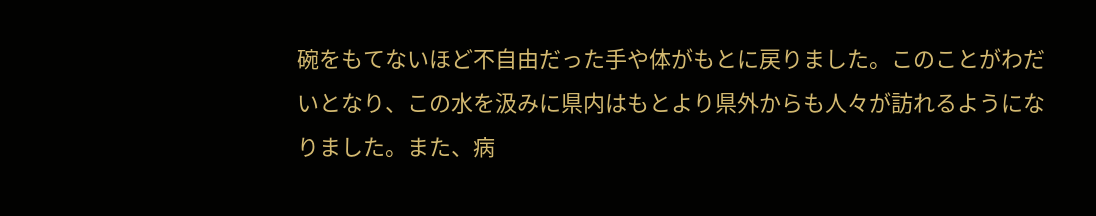碗をもてないほど不自由だった手や体がもとに戻りました。このことがわだいとなり、この水を汲みに県内はもとより県外からも人々が訪れるようになりました。また、病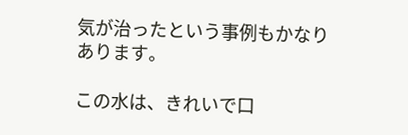気が治ったという事例もかなりあります。

この水は、きれいで口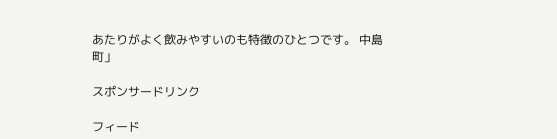あたりがよく飲みやすいのも特徴のひとつです。 中島町」

スポンサードリンク

フィード